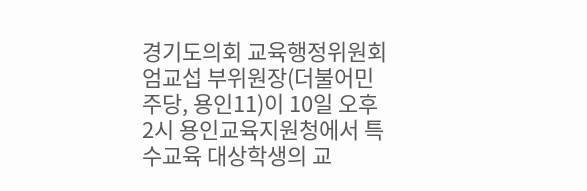경기도의회 교육행정위원회 엄교섭 부위원장(더불어민주당, 용인11)이 10일 오후 2시 용인교육지원청에서 특수교육 대상학생의 교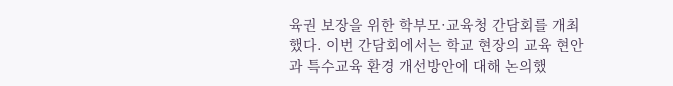육권 보장을 위한 학부모·교육청 간담회를 개최했다. 이번 간담회에서는 학교 현장의 교육 현안과 특수교육 환경 개선방안에 대해 논의했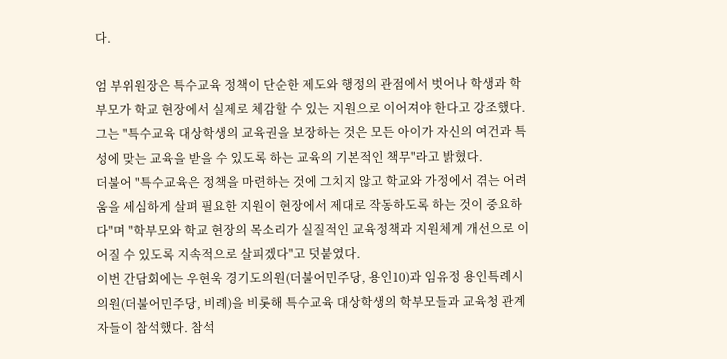다.

엄 부위원장은 특수교육 정책이 단순한 제도와 행정의 관점에서 벗어나 학생과 학부모가 학교 현장에서 실제로 체감할 수 있는 지원으로 이어져야 한다고 강조했다. 그는 "특수교육 대상학생의 교육권을 보장하는 것은 모든 아이가 자신의 여건과 특성에 맞는 교육을 받을 수 있도록 하는 교육의 기본적인 책무"라고 밝혔다.
더불어 "특수교육은 정책을 마련하는 것에 그치지 않고 학교와 가정에서 겪는 어려움을 세심하게 살펴 필요한 지원이 현장에서 제대로 작동하도록 하는 것이 중요하다"며 "학부모와 학교 현장의 목소리가 실질적인 교육정책과 지원체계 개선으로 이어질 수 있도록 지속적으로 살피겠다"고 덧붙였다.
이번 간담회에는 우현욱 경기도의원(더불어민주당, 용인10)과 임유정 용인특례시의원(더불어민주당, 비례)을 비롯해 특수교육 대상학생의 학부모들과 교육청 관계자들이 참석했다. 참석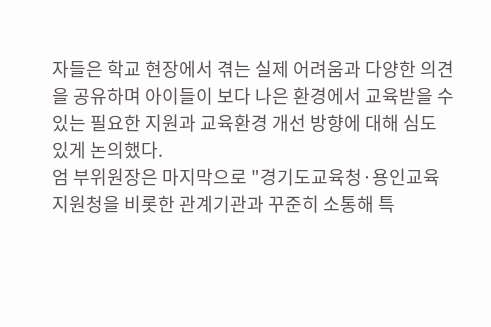자들은 학교 현장에서 겪는 실제 어려움과 다양한 의견을 공유하며 아이들이 보다 나은 환경에서 교육받을 수 있는 필요한 지원과 교육환경 개선 방향에 대해 심도 있게 논의했다.
엄 부위원장은 마지막으로 "경기도교육청·용인교육지원청을 비롯한 관계기관과 꾸준히 소통해 특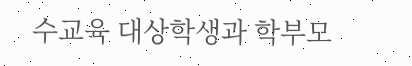수교육 대상학생과 학부모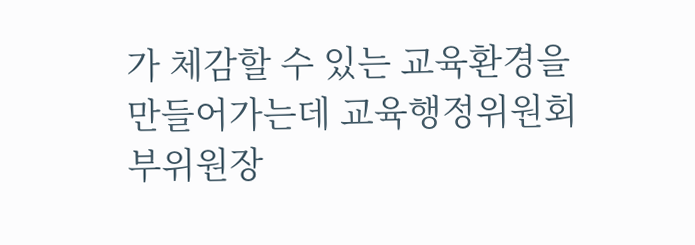가 체감할 수 있는 교육환경을 만들어가는데 교육행정위원회 부위원장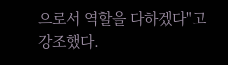으로서 역할을 다하겠다"고 강조했다.